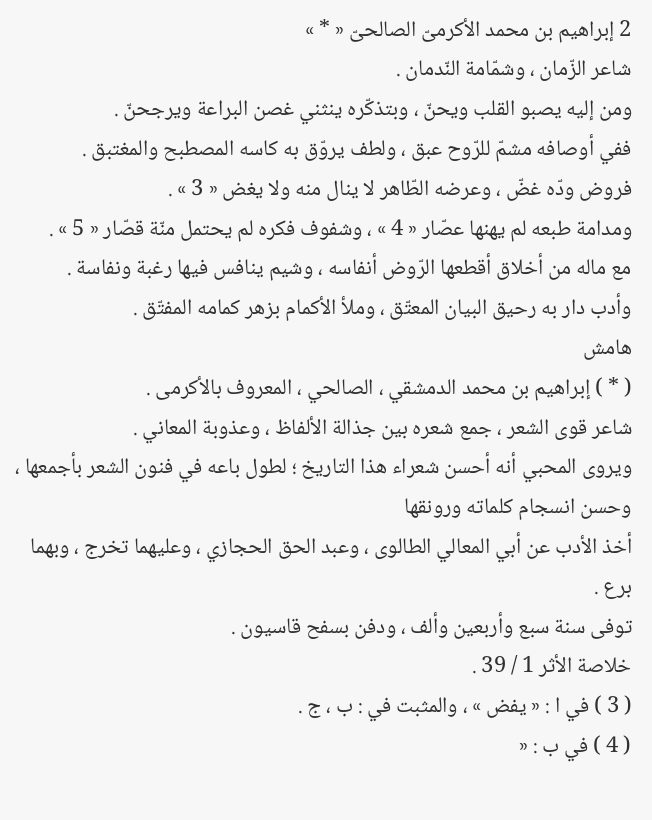2 إبراهيم بن محمد الأكرمىّ الصالحىّ « * »
شاعر الزّمان ، وشمّامة النّدمان .
ومن إليه يصبو القلب ويحنّ ، وبتذكّره ينثني غصن البراعة ويرجحنّ .
ففي أوصافه مشمّ للرّوح عبق ، ولطف يروّق به كاسه المصطبح والمغتبق .
فروض ودّه غضّ ، وعرضه الطّاهر لا ينال منه ولا يغض « 3 » .
ومدامة طبعه لم يهنها عصّار « 4 » ، وشفوف فكره لم يحتمل منّة قصّار « 5 » .
مع ماله من أخلاق أقطعها الرّوض أنفاسه ، وشيم ينافس فيها رغبة ونفاسة .
وأدب دار به رحيق البيان المعتّق ، وملأ الأكمام بزهر كمامه المفتّق .
هامش
( * ) إبراهيم بن محمد الدمشقي ، الصالحي ، المعروف بالأكرمى .
شاعر قوى الشعر ، جمع شعره بين جذالة الألفاظ ، وعذوبة المعاني .
ويروى المحبي أنه أحسن شعراء هذا التاريخ ؛ لطول باعه في فنون الشعر بأجمعها ، وحسن انسجام كلماته ورونقها
أخذ الأدب عن أبي المعالي الطالوى ، وعبد الحق الحجازي ، وعليهما تخرج ، وبهما برع .
توفى سنة سبع وأربعين وألف ، ودفن بسفح قاسيون .
خلاصة الأثر 1 / 39 .
( 3 ) في ا : « يفض » ، والمثبت في : ب ، ج .
( 4 ) في ب : «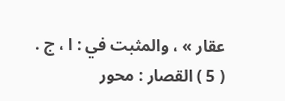عقار » ، والمثبت في : ا ، ج .
( 5 ) القصار : محور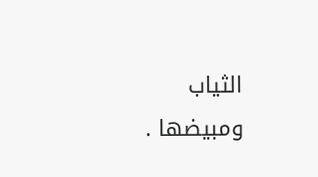الثياب ومبيضها .